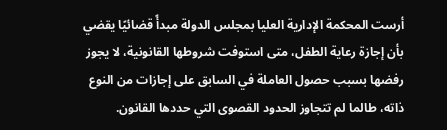أرست المحكمة الإدارية العليا بمجلس الدولة مبدأً قضائيًا يقضي بأن إجازة رعاية الطفل، متى استوفت شروطها القانونية، لا يجوز رفضها بسبب حصول العاملة في السابق على إجازات من النوع ذاته، طالما لم تتجاوز الحدود القصوى التي حددها القانون.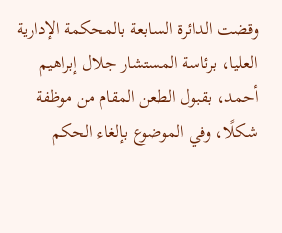وقضت الدائرة السابعة بالمحكمة الإدارية العليا، برئاسة المستشار جلال إبراهيم أحمد، بقبول الطعن المقام من موظفة شكلًا، وفي الموضوع بإلغاء الحكم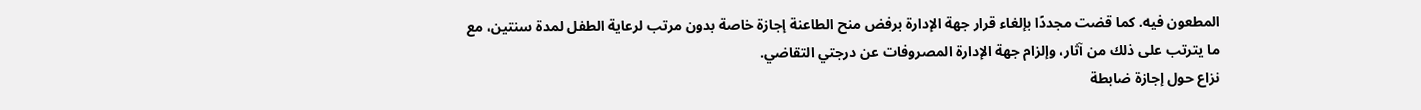المطعون فيه. كما قضت مجددًا بإلغاء قرار جهة الإدارة برفض منح الطاعنة إجازة خاصة بدون مرتب لرعاية الطفل لمدة سنتين، مع ما يترتب على ذلك من آثار، وإلزام جهة الإدارة المصروفات عن درجتي التقاضي.
نزاع حول إجازة ضابطة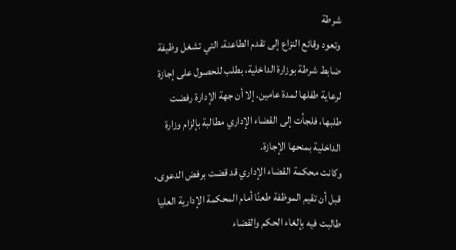شرطة
وتعود وقائع النزاع إلى تقدم الطاعنة، التي تشغل وظيفة ضابط شرطة بوزارة الداخلية، بطلب للحصول على إجازة لرعاية طفلها لمدة عامين. إلا أن جهة الإدارة رفضت طلبها، فلجأت إلى القضاء الإداري مطالبة بإلزام وزارة الداخلية بمنحها الإجازة.
وكانت محكمة القضاء الإداري قد قضت برفض الدعوى، قبل أن تقيم الموظفة طعنًا أمام المحكمة الإدارية العليا طالبت فيه بإلغاء الحكم والقضاء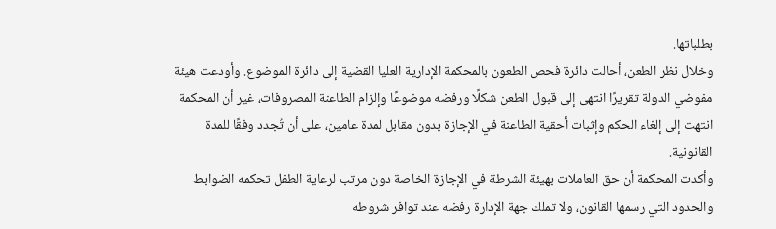بطلباتها.
وخلال نظر الطعن، أحالت دائرة فحص الطعون بالمحكمة الإدارية العليا القضية إلى دائرة الموضوع. وأودعت هيئة مفوضي الدولة تقريرًا انتهى إلى قبول الطعن شكلًا ورفضه موضوعًا وإلزام الطاعنة المصروفات، غير أن المحكمة انتهت إلى إلغاء الحكم وإثبات أحقية الطاعنة في الإجازة بدون مقابل لمدة عامين، على أن تُجدد وفقًا للمدة القانونية.
وأكدت المحكمة أن حق العاملات بهيئة الشرطة في الإجازة الخاصة دون مرتب لرعاية الطفل تحكمه الضوابط والحدود التي رسمها القانون، ولا تملك جهة الإدارة رفضه عند توافر شروطه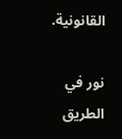القانونية.

نور في الطريق